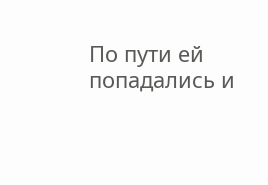По пути ей попадались и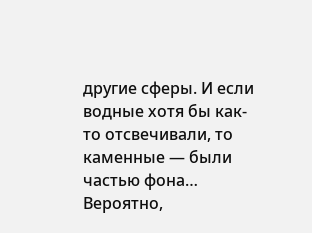другие сферы. И если водные хотя бы как-то отсвечивали, то каменные — были частью фона… Вероятно,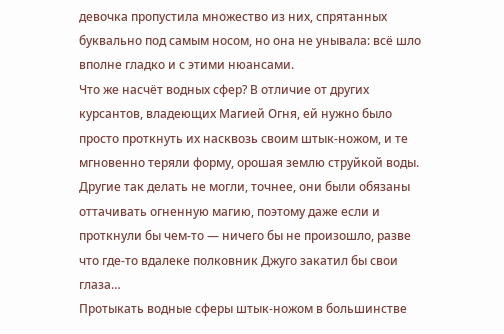девочка пропустила множество из них, спрятанных буквально под самым носом, но она не унывала: всё шло вполне гладко и с этими нюансами.
Что же насчёт водных сфер? В отличие от других курсантов, владеющих Магией Огня, ей нужно было просто проткнуть их насквозь своим штык-ножом, и те мгновенно теряли форму, орошая землю струйкой воды. Другие так делать не могли, точнее, они были обязаны оттачивать огненную магию, поэтому даже если и проткнули бы чем-то — ничего бы не произошло, разве что где-то вдалеке полковник Джуго закатил бы свои глаза…
Протыкать водные сферы штык-ножом в большинстве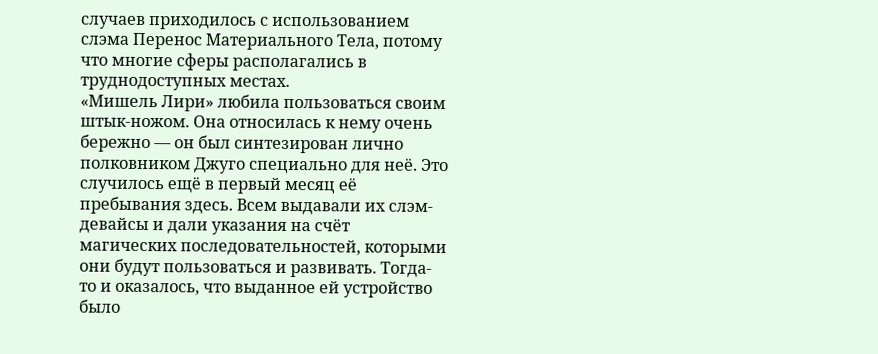случаев приходилось с использованием слэма Перенос Материального Тела, потому что многие сферы располагались в труднодоступных местах.
«Мишель Лири» любила пользоваться своим штык-ножом. Она относилась к нему очень бережно — он был синтезирован лично полковником Джуго специально для неё. Это случилось ещё в первый месяц её пребывания здесь. Всем выдавали их слэм-девайсы и дали указания на счёт магических последовательностей, которыми они будут пользоваться и развивать. Тогда-то и оказалось, что выданное ей устройство было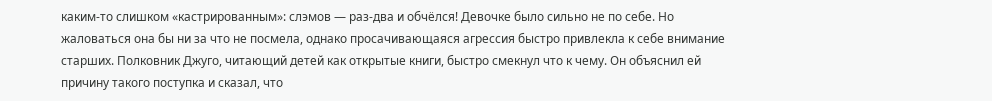каким-то слишком «кастрированным»: слэмов — раз-два и обчёлся! Девочке было сильно не по себе. Но жаловаться она бы ни за что не посмела, однако просачивающаяся агрессия быстро привлекла к себе внимание старших. Полковник Джуго, читающий детей как открытые книги, быстро смекнул что к чему. Он объяснил ей причину такого поступка и сказал, что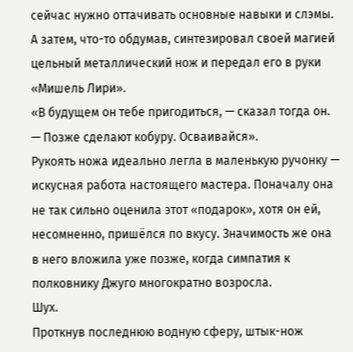сейчас нужно оттачивать основные навыки и слэмы. А затем, что-то обдумав, синтезировал своей магией цельный металлический нож и передал его в руки «Мишель Лири».
«В будущем он тебе пригодиться, — сказал тогда он. — Позже сделают кобуру. Осваивайся».
Рукоять ножа идеально легла в маленькую ручонку — искусная работа настоящего мастера. Поначалу она не так сильно оценила этот «подарок», хотя он ей, несомненно, пришёлся по вкусу. Значимость же она в него вложила уже позже, когда симпатия к полковнику Джуго многократно возросла.
Шух.
Проткнув последнюю водную сферу, штык-нож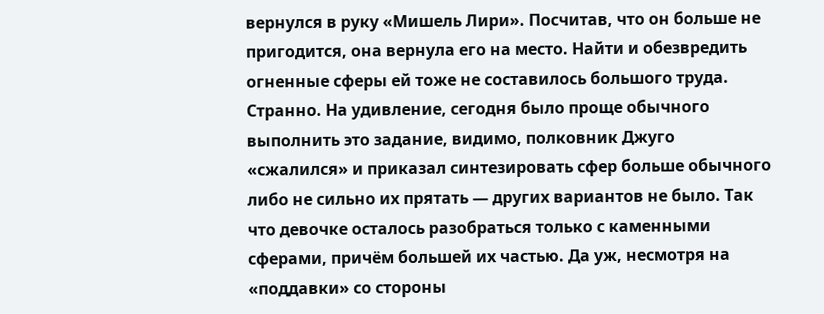вернулся в руку «Мишель Лири». Посчитав, что он больше не пригодится, она вернула его на место. Найти и обезвредить огненные сферы ей тоже не составилось большого труда. Странно. На удивление, сегодня было проще обычного выполнить это задание, видимо, полковник Джуго «сжалился» и приказал синтезировать сфер больше обычного либо не сильно их прятать — других вариантов не было. Так что девочке осталось разобраться только с каменными сферами, причём большей их частью. Да уж, несмотря на «поддавки» со стороны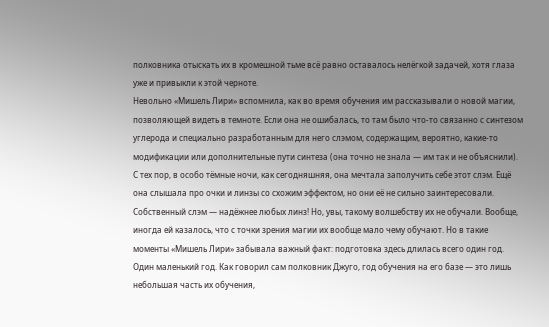полковника отыскать их в кромешной тьме всё равно оставалось нелёгкой задачей, хотя глаза уже и привыкли к этой черноте.
Невольно «Мишель Лири» вспомнила, как во время обучения им рассказывали о новой магии, позволяющей видеть в темноте. Если она не ошибалась, то там было что-то связанно с синтезом углерода и специально разработанным для него слэмом, содержащим, вероятно, какие-то модификации или дополнительные пути синтеза (она точно не знала — им так и не объяснили). С тех пор, в особо тёмные ночи, как сегодняшняя, она мечтала заполучить себе этот слэм. Ещё она слышала про очки и линзы со схожим эффектом, но они её не сильно заинтересовали. Собственный слэм — надёжнее любых линз! Но, увы, такому волшебству их не обучали. Вообще, иногда ей казалось, что с точки зрения магии их вообще мало чему обучают. Но в такие моменты «Мишель Лири» забывала важный факт: подготовка здесь длилась всего один год. Один маленький год. Как говорил сам полковник Джуго, год обучения на его базе — это лишь небольшая часть их обучения,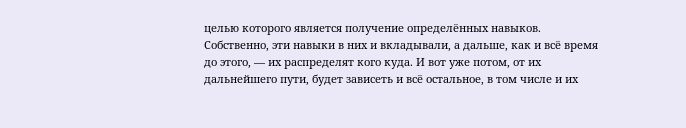целью которого является получение определённых навыков. Собственно, эти навыки в них и вкладывали, а дальше, как и всё время до этого, — их распределят кого куда. И вот уже потом, от их дальнейшего пути, будет зависеть и всё остальное, в том числе и их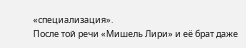«специализация».
После той речи «Мишель Лири» и её брат даже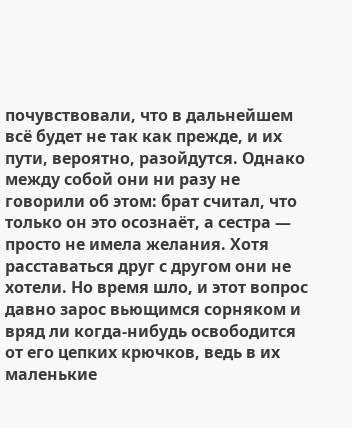почувствовали, что в дальнейшем всё будет не так как прежде, и их пути, вероятно, разойдутся. Однако между собой они ни разу не говорили об этом: брат считал, что только он это осознаёт, а сестра — просто не имела желания. Хотя расставаться друг с другом они не хотели. Но время шло, и этот вопрос давно зарос вьющимся сорняком и вряд ли когда-нибудь освободится от его цепких крючков, ведь в их маленькие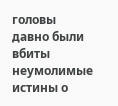головы давно были вбиты неумолимые истины о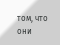том, что они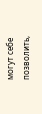могут себе позволить,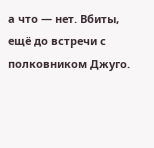а что — нет. Вбиты, ещё до встречи с полковником Джуго.